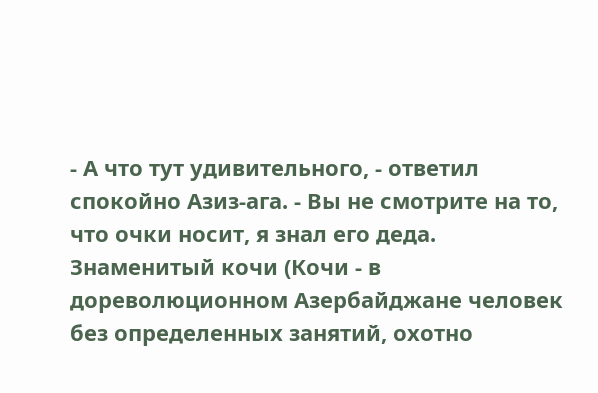- А что тут удивительного, - ответил спокойно Азиз-ага. - Вы не смотрите на то, что очки носит, я знал его деда. Знаменитый кочи (Кочи - в дореволюционном Азербайджане человек без определенных занятий, охотно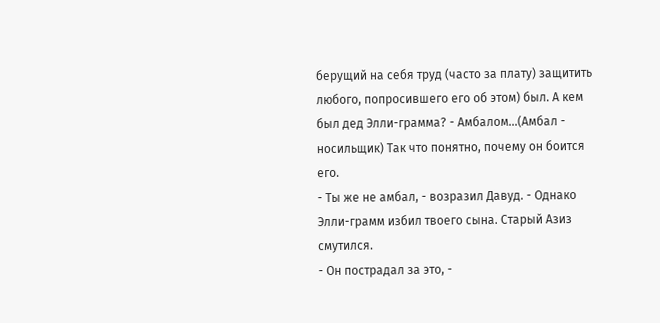берущий на себя труд (часто за плату) защитить любого, попросившего его об этом) был. А кем был дед Элли-грамма? - Амбалом...(Амбал - носильщик) Так что понятно, почему он боится его.
- Ты же не амбал, - возразил Давуд. - Однако Элли-грамм избил твоего сына. Старый Азиз смутился.
- Он пострадал за это, -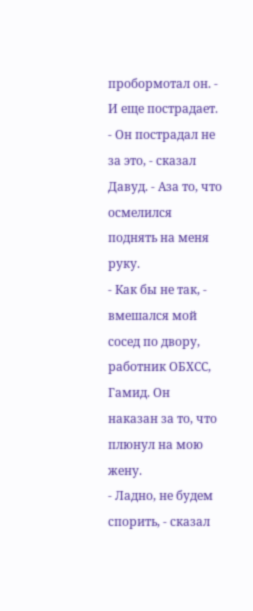пробормотал он. - И еще пострадает.
- Он пострадал не за это, - сказал Давуд. - Аза то, что осмелился поднять на меня руку.
- Как бы не так, - вмешался мой сосед по двору, работник ОБХСС, Гамид. Он наказан за то, что плюнул на мою жену.
- Ладно, не будем спорить, - сказал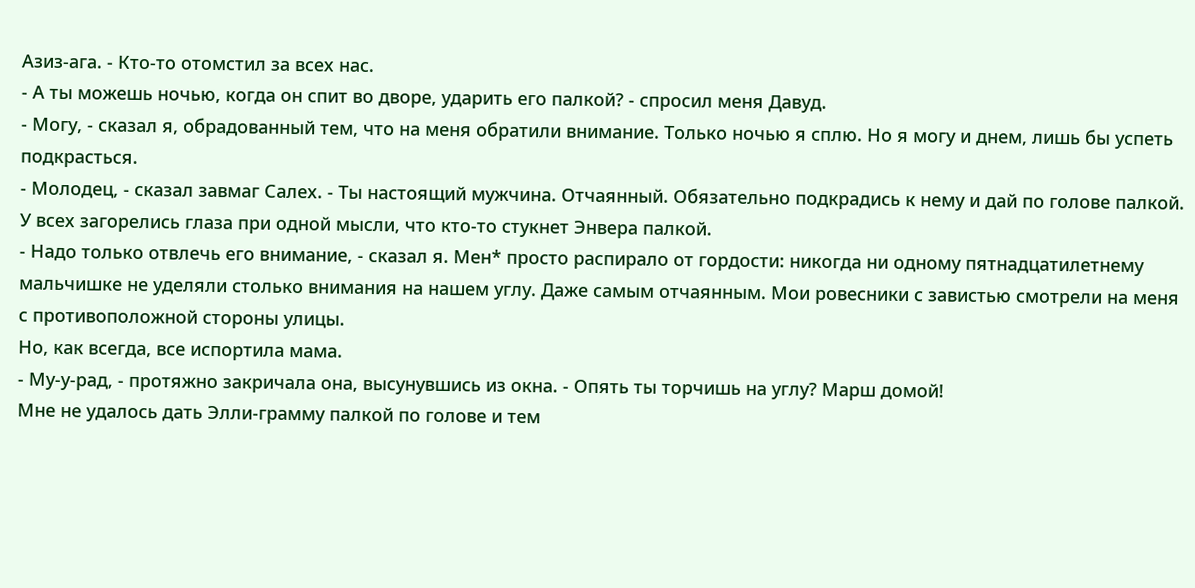Азиз-ага. - Кто-то отомстил за всех нас.
- А ты можешь ночью, когда он спит во дворе, ударить его палкой? - спросил меня Давуд.
- Могу, - сказал я, обрадованный тем, что на меня обратили внимание. Только ночью я сплю. Но я могу и днем, лишь бы успеть подкрасться.
- Молодец, - сказал завмаг Салех. - Ты настоящий мужчина. Отчаянный. Обязательно подкрадись к нему и дай по голове палкой.
У всех загорелись глаза при одной мысли, что кто-то стукнет Энвера палкой.
- Надо только отвлечь его внимание, - сказал я. Мен* просто распирало от гордости: никогда ни одному пятнадцатилетнему мальчишке не уделяли столько внимания на нашем углу. Даже самым отчаянным. Мои ровесники с завистью смотрели на меня с противоположной стороны улицы.
Но, как всегда, все испортила мама.
- Му-у-рад, - протяжно закричала она, высунувшись из окна. - Опять ты торчишь на углу? Марш домой!
Мне не удалось дать Элли-грамму палкой по голове и тем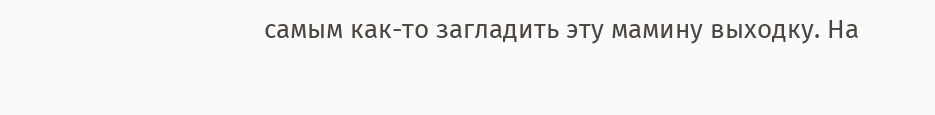самым как-то загладить эту мамину выходку. На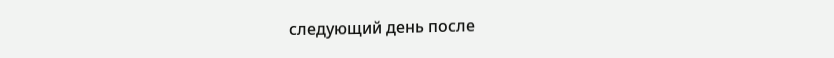следующий день после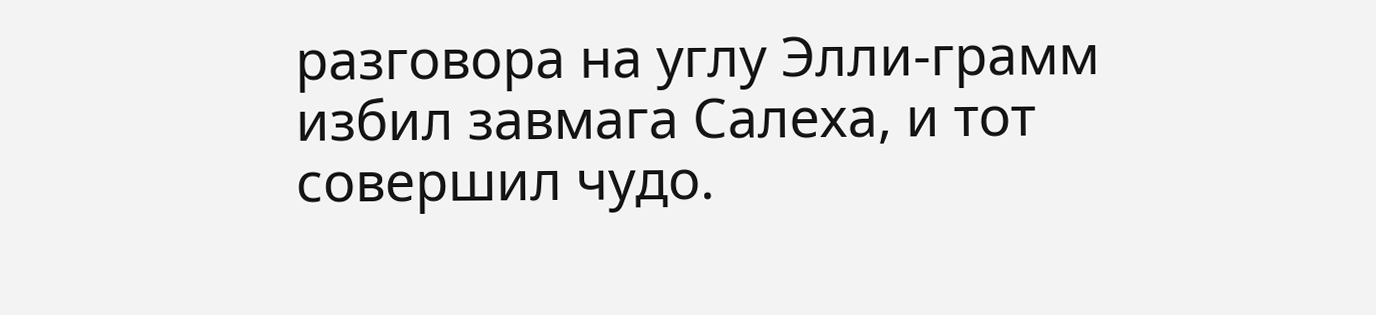разговора на углу Элли-грамм избил завмага Салеха, и тот совершил чудо.